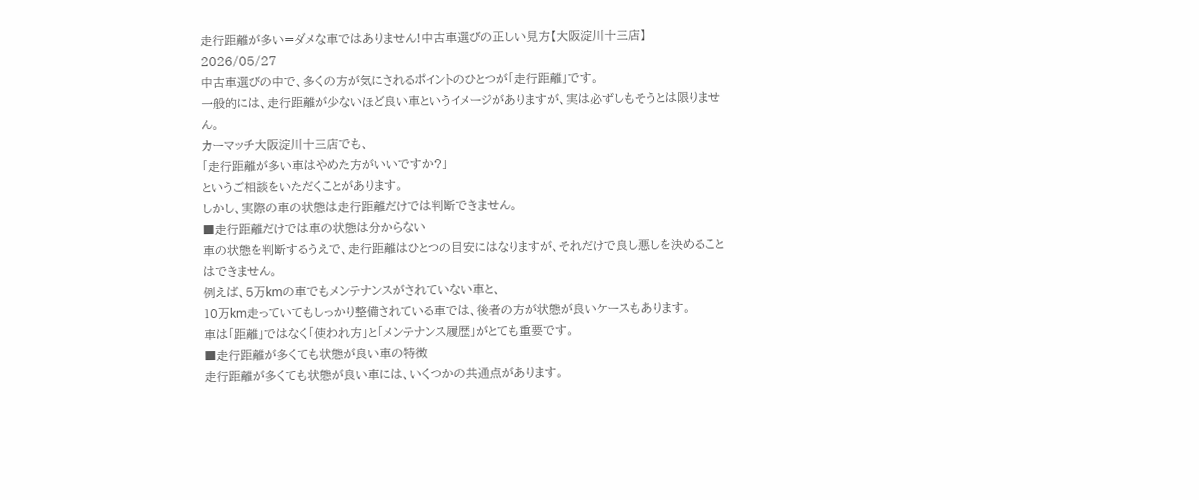走行距離が多い=ダメな車ではありません!中古車選びの正しい見方【大阪淀川十三店】
2026/05/27
中古車選びの中で、多くの方が気にされるポイントのひとつが「走行距離」です。
一般的には、走行距離が少ないほど良い車というイメージがありますが、実は必ずしもそうとは限りません。
カーマッチ大阪淀川十三店でも、
「走行距離が多い車はやめた方がいいですか?」
というご相談をいただくことがあります。
しかし、実際の車の状態は走行距離だけでは判断できません。
■走行距離だけでは車の状態は分からない
車の状態を判断するうえで、走行距離はひとつの目安にはなりますが、それだけで良し悪しを決めることはできません。
例えば、5万kmの車でもメンテナンスがされていない車と、
10万km走っていてもしっかり整備されている車では、後者の方が状態が良いケースもあります。
車は「距離」ではなく「使われ方」と「メンテナンス履歴」がとても重要です。
■走行距離が多くても状態が良い車の特徴
走行距離が多くても状態が良い車には、いくつかの共通点があります。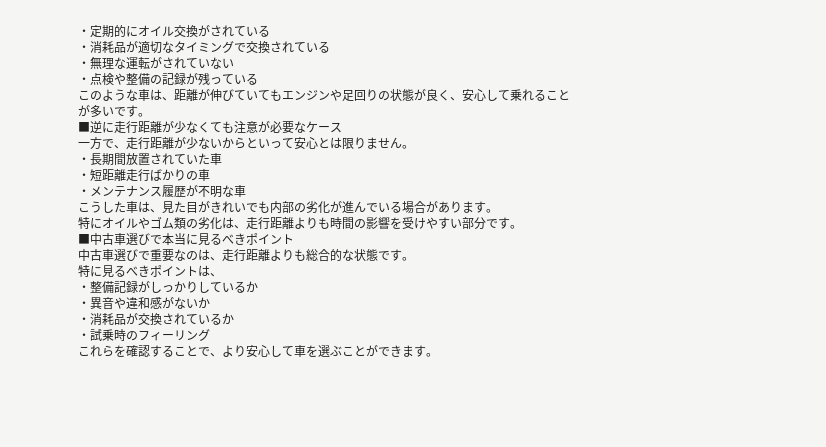・定期的にオイル交換がされている
・消耗品が適切なタイミングで交換されている
・無理な運転がされていない
・点検や整備の記録が残っている
このような車は、距離が伸びていてもエンジンや足回りの状態が良く、安心して乗れることが多いです。
■逆に走行距離が少なくても注意が必要なケース
一方で、走行距離が少ないからといって安心とは限りません。
・長期間放置されていた車
・短距離走行ばかりの車
・メンテナンス履歴が不明な車
こうした車は、見た目がきれいでも内部の劣化が進んでいる場合があります。
特にオイルやゴム類の劣化は、走行距離よりも時間の影響を受けやすい部分です。
■中古車選びで本当に見るべきポイント
中古車選びで重要なのは、走行距離よりも総合的な状態です。
特に見るべきポイントは、
・整備記録がしっかりしているか
・異音や違和感がないか
・消耗品が交換されているか
・試乗時のフィーリング
これらを確認することで、より安心して車を選ぶことができます。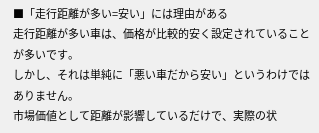■「走行距離が多い=安い」には理由がある
走行距離が多い車は、価格が比較的安く設定されていることが多いです。
しかし、それは単純に「悪い車だから安い」というわけではありません。
市場価値として距離が影響しているだけで、実際の状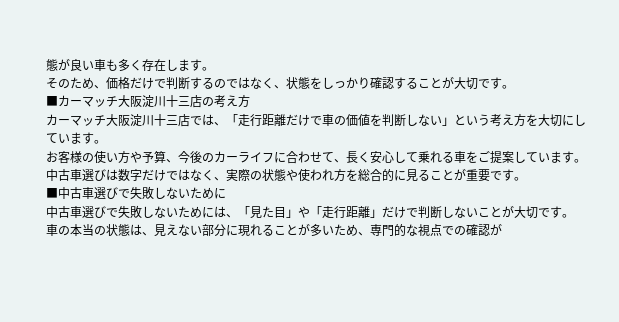態が良い車も多く存在します。
そのため、価格だけで判断するのではなく、状態をしっかり確認することが大切です。
■カーマッチ大阪淀川十三店の考え方
カーマッチ大阪淀川十三店では、「走行距離だけで車の価値を判断しない」という考え方を大切にしています。
お客様の使い方や予算、今後のカーライフに合わせて、長く安心して乗れる車をご提案しています。
中古車選びは数字だけではなく、実際の状態や使われ方を総合的に見ることが重要です。
■中古車選びで失敗しないために
中古車選びで失敗しないためには、「見た目」や「走行距離」だけで判断しないことが大切です。
車の本当の状態は、見えない部分に現れることが多いため、専門的な視点での確認が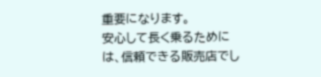重要になります。
安心して長く乗るためには、信頼できる販売店でし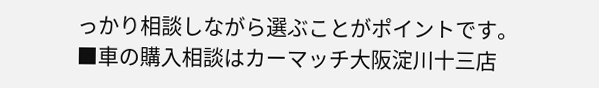っかり相談しながら選ぶことがポイントです。
■車の購入相談はカーマッチ大阪淀川十三店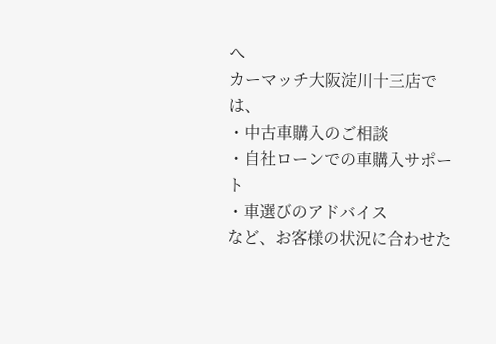へ
カーマッチ大阪淀川十三店では、
・中古車購入のご相談
・自社ローンでの車購入サポート
・車選びのアドバイス
など、お客様の状況に合わせた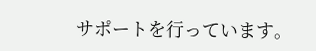サポートを行っています。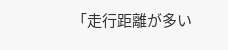「走行距離が多い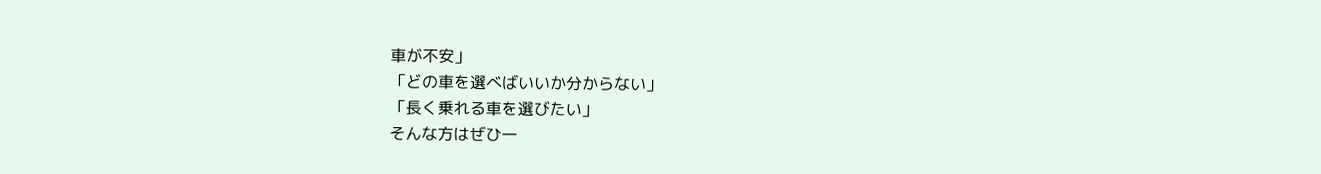車が不安」
「どの車を選べばいいか分からない」
「長く乗れる車を選びたい」
そんな方はぜひ一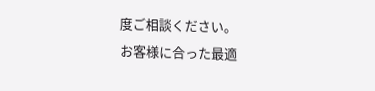度ご相談ください。
お客様に合った最適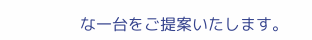な一台をご提案いたします。